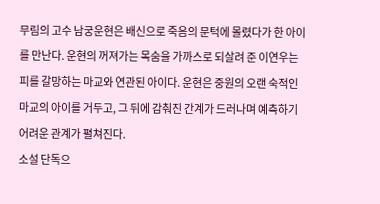무림의 고수 남궁운현은 배신으로 죽음의 문턱에 몰렸다가 한 아이를 만난다. 운현의 꺼져가는 목숨을 가까스로 되살려 준 이연우는 피를 갈망하는 마교와 연관된 아이다. 운현은 중원의 오랜 숙적인 마교의 아이를 거두고, 그 뒤에 감춰진 간계가 드러나며 예측하기 어려운 관계가 펼쳐진다.
소설 단독으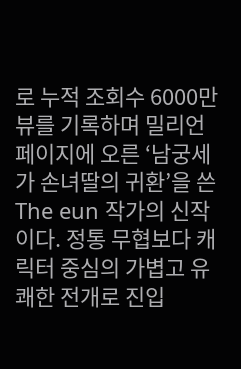로 누적 조회수 6000만 뷰를 기록하며 밀리언페이지에 오른 ‘남궁세가 손녀딸의 귀환’을 쓴 The eun 작가의 신작이다. 정통 무협보다 캐릭터 중심의 가볍고 유쾌한 전개로 진입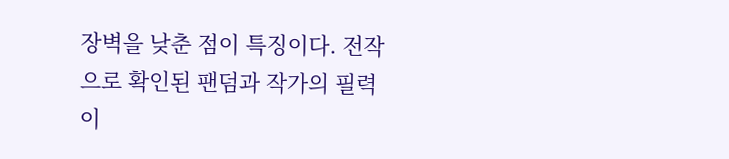장벽을 낮춘 점이 특징이다. 전작으로 확인된 팬덤과 작가의 필력이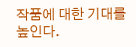작품에 대한 기대를 높인다.